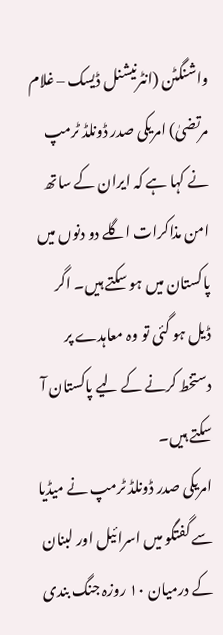واشنگٹن (انٹرنیشنل ڈیسک – غلام مرتضیٰ) امریکی صدر ڈونلڈ ٹرمپ نے کہا ہے کہ ایران کے ساتھ امن مذاکرات اگلے دو دنوں میں پاکستان میں ہو سکتے ہیں۔ اگر ڈیل ہو گئی تو وہ معاہدے پر دستخط کرنے کے لیے پاکستان آ سکتے ہیں۔
امریکی صدر ڈونلڈ ٹرمپ نے میڈیا سے گفتگو میں اسرائیل اور لبنان کے درمیان ۱۰ روزہ جنگ بندی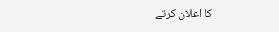کا اعلان کرتے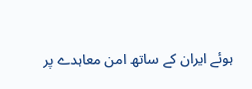ہوئے ایران کے ساتھ امن معاہدے پر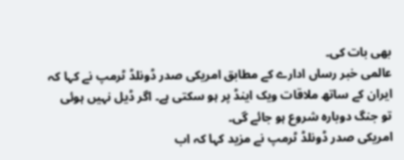بھی بات کی۔
عالمی خبر رساں ادارے کے مطابق امریکی صدر ڈونلڈ ٹرمپ نے کہا کہ ایران کے ساتھ ملاقات ویک اینڈ پر ہو سکتی ہے۔ اگر ڈیل نہیں ہوئی تو جنگ دوبارہ شروع ہو جائے گی۔
امریکی صدر ڈونلڈ ٹرمپ نے مزید کہا کہ اب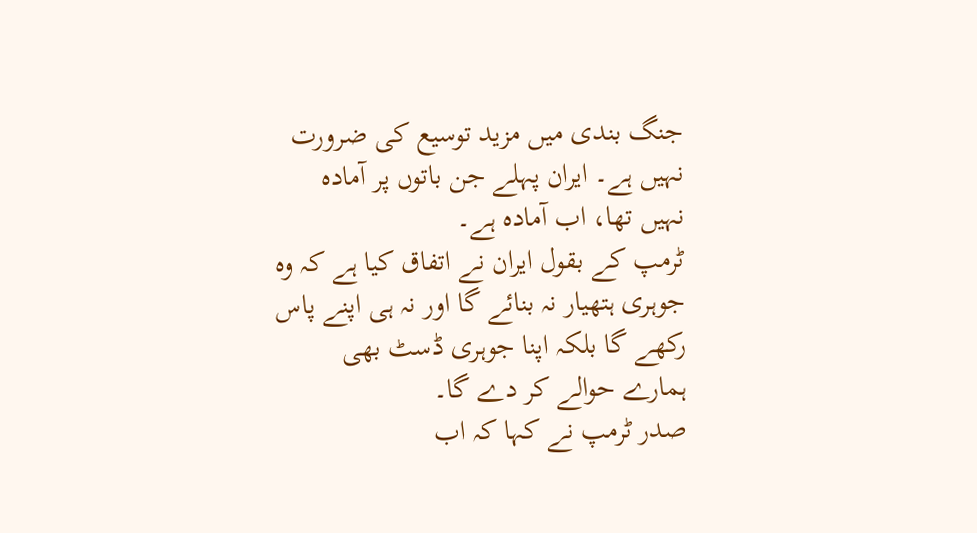جنگ بندی میں مزید توسیع کی ضرورت نہیں ہے۔ ایران پہلے جن باتوں پر آمادہ نہیں تھا، اب آمادہ ہے۔
ٹرمپ کے بقول ایران نے اتفاق کیا ہے کہ وہ جوہری ہتھیار نہ بنائے گا اور نہ ہی اپنے پاس رکھے گا بلکہ اپنا جوہری ڈسٹ بھی ہمارے حوالے کر دے گا۔
صدر ٹرمپ نے کہا کہ اب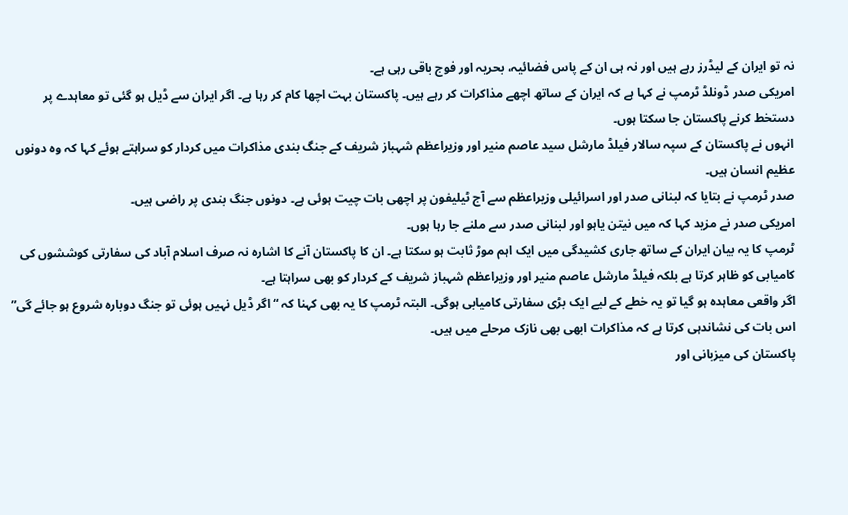نہ تو ایران کے لیڈرز رہے ہیں اور نہ ہی ان کے پاس فضائیہ، بحریہ اور فوج باقی رہی ہے۔
امریکی صدر ڈونلڈ ٹرمپ نے کہا ہے کہ ایران کے ساتھ اچھے مذاکرات کر رہے ہیں۔ پاکستان بہت اچھا کام کر رہا ہے۔ اگر ایران سے ڈیل ہو گئی تو معاہدے پر دستخط کرنے پاکستان جا سکتا ہوں۔
انہوں نے پاکستان کے سپہ سالار فیلڈ مارشل سید عاصم منیر اور وزیراعظم شہباز شریف کے جنگ بندی مذاکرات میں کردار کو سراہتے ہوئے کہا کہ وہ دونوں عظیم انسان ہیں۔
صدر ٹرمپ نے بتایا کہ لبنانی صدر اور اسرائیلی وزیراعظم سے آج ٹیلیفون پر اچھی بات چیت ہوئی ہے۔ دونوں جنگ بندی پر راضی ہیں۔
امریکی صدر نے مزید کہا کہ میں نیتن یاہو اور لبنانی صدر سے ملنے جا رہا ہوں۔
ٹرمپ کا یہ بیان ایران کے ساتھ جاری کشیدگی میں ایک اہم موڑ ثابت ہو سکتا ہے۔ ان کا پاکستان آنے کا اشارہ نہ صرف اسلام آباد کی سفارتی کوششوں کی کامیابی کو ظاہر کرتا ہے بلکہ فیلڈ مارشل عاصم منیر اور وزیراعظم شہباز شریف کے کردار کو بھی سراہتا ہے۔
اگر واقعی معاہدہ ہو گیا تو یہ خطے کے لیے ایک بڑی سفارتی کامیابی ہوگی۔ البتہ ٹرمپ کا یہ بھی کہنا کہ “اگر ڈیل نہیں ہوئی تو جنگ دوبارہ شروع ہو جائے گی” اس بات کی نشاندہی کرتا ہے کہ مذاکرات ابھی بھی نازک مرحلے میں ہیں۔
پاکستان کی میزبانی اور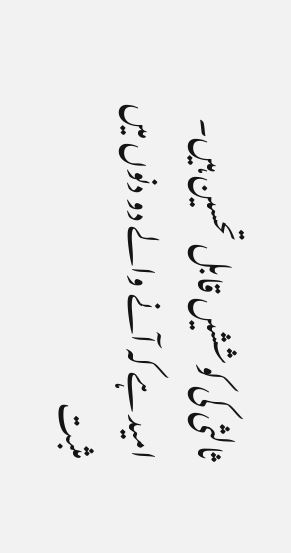ثالثی کی کوششیں قابل تحسین ہیں۔ امید ہے کہ آنے والے دو دنوں میں مثبت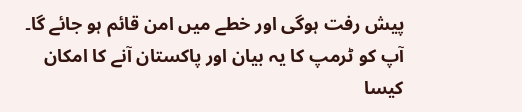پیش رفت ہوگی اور خطے میں امن قائم ہو جائے گا۔
آپ کو ٹرمپ کا یہ بیان اور پاکستان آنے کا امکان کیسا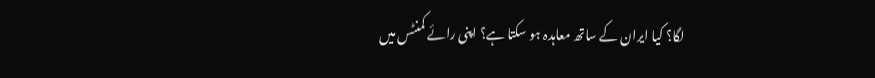لگا؟ کیا ایران کے ساتھ معاہدہ ہو سکتا ہے؟ اپنی رائے کمنٹس میں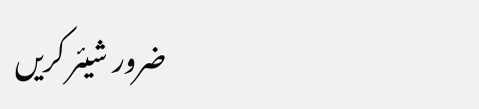ضرور شیئر کریں